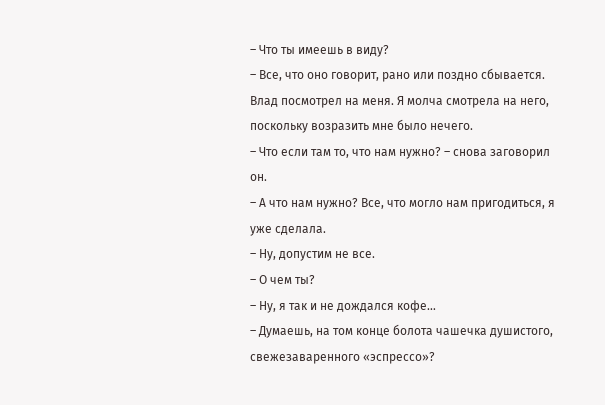– Что ты имеешь в виду?
– Все, что оно говорит, рано или поздно сбывается.
Влад посмотрел на меня. Я молча смотрела на него, поскольку возразить мне было нечего.
– Что если там то, что нам нужно? – снова заговорил он.
– А что нам нужно? Все, что могло нам пригодиться, я уже сделала.
– Ну, допустим не все.
– О чем ты?
– Ну, я так и не дождался кофе…
– Думаешь, на том конце болота чашечка душистого, свежезаваренного «эспрессо»?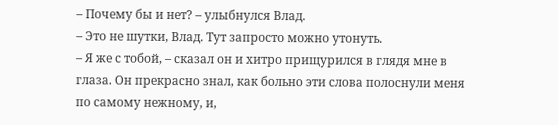– Почему бы и нет? – улыбнулся Влад.
– Это не шутки, Влад. Тут запросто можно утонуть.
– Я же с тобой, – сказал он и хитро прищурился в глядя мне в глаза. Он прекрасно знал, как больно эти слова полоснули меня по самому нежному, и,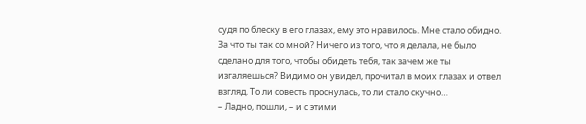судя по блеску в его глазах, ему это нравилось. Мне стало обидно. За что ты так со мной? Ничего из того, что я делала, не было сделано для того, чтобы обидеть тебя, так зачем же ты изгаляешься? Видимо он увидел, прочитал в моих глазах и отвел взгляд. То ли совесть проснулась, то ли стало скучно…
– Ладно, пошли, – и с этими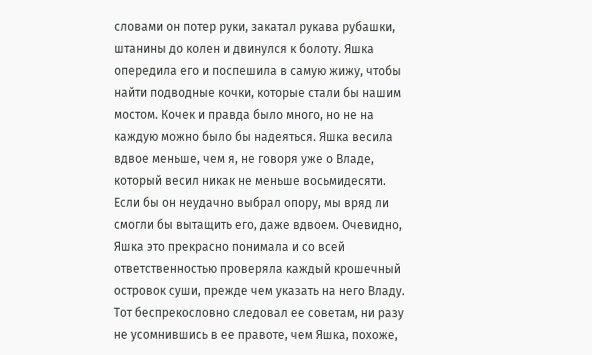словами он потер руки, закатал рукава рубашки, штанины до колен и двинулся к болоту. Яшка опередила его и поспешила в самую жижу, чтобы найти подводные кочки, которые стали бы нашим мостом. Кочек и правда было много, но не на каждую можно было бы надеяться. Яшка весила вдвое меньше, чем я, не говоря уже о Владе, который весил никак не меньше восьмидесяти. Если бы он неудачно выбрал опору, мы вряд ли смогли бы вытащить его, даже вдвоем. Очевидно, Яшка это прекрасно понимала и со всей ответственностью проверяла каждый крошечный островок суши, прежде чем указать на него Владу. Тот беспрекословно следовал ее советам, ни разу не усомнившись в ее правоте, чем Яшка, похоже,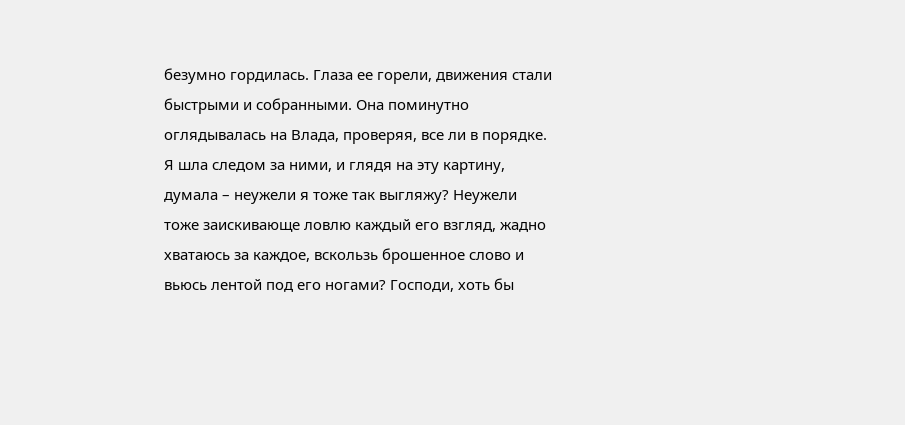безумно гордилась. Глаза ее горели, движения стали быстрыми и собранными. Она поминутно оглядывалась на Влада, проверяя, все ли в порядке. Я шла следом за ними, и глядя на эту картину, думала – неужели я тоже так выгляжу? Неужели тоже заискивающе ловлю каждый его взгляд, жадно хватаюсь за каждое, вскользь брошенное слово и вьюсь лентой под его ногами? Господи, хоть бы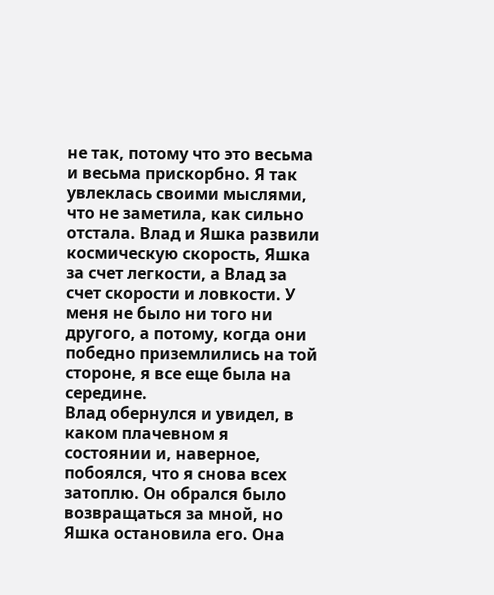не так, потому что это весьма и весьма прискорбно. Я так увлеклась своими мыслями, что не заметила, как сильно отстала. Влад и Яшка развили космическую скорость, Яшка за счет легкости, а Влад за счет скорости и ловкости. У меня не было ни того ни другого, а потому, когда они победно приземлились на той стороне, я все еще была на середине.
Влад обернулся и увидел, в каком плачевном я состоянии и, наверное, побоялся, что я снова всех затоплю. Он обрался было возвращаться за мной, но Яшка остановила его. Она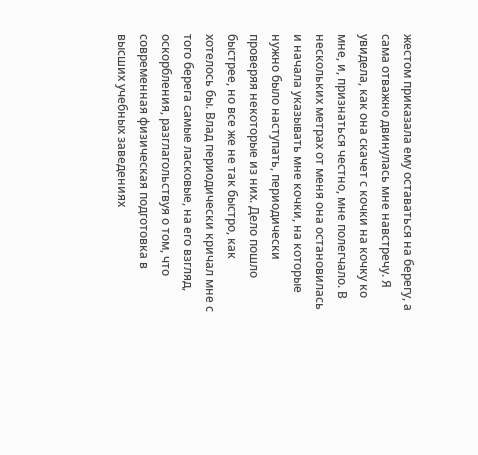жестом приказала ему оставаться на берегу, а сама отважно двинулась мне навстречу. Я увидела, как она скачет с кочки на кочку ко мне, и, признаться честно, мне полегчало. В нескольких метрах от меня она остановилась и начала указывать мне кочки, на которые нужно было наступать, периодически проверяя некоторые из них. Дело пошло быстрее, но все же не так быстро, как хотелось бы. Влад периодически кричал мне с того берега самые ласковые, на его взгляд, оскорбления, разглагольствуя о том, что современная физическая подготовка в высших учебных заведениях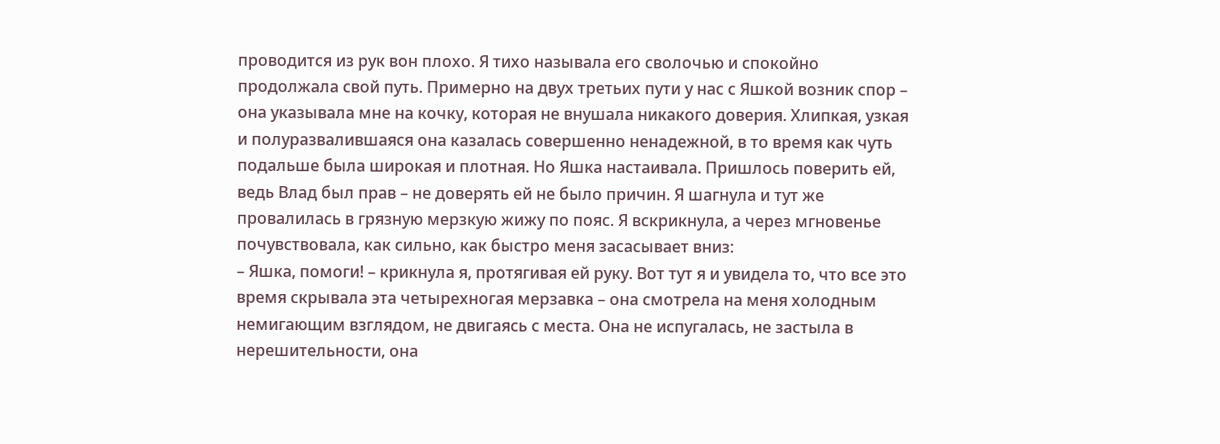проводится из рук вон плохо. Я тихо называла его сволочью и спокойно продолжала свой путь. Примерно на двух третьих пути у нас с Яшкой возник спор – она указывала мне на кочку, которая не внушала никакого доверия. Хлипкая, узкая и полуразвалившаяся она казалась совершенно ненадежной, в то время как чуть подальше была широкая и плотная. Но Яшка настаивала. Пришлось поверить ей, ведь Влад был прав – не доверять ей не было причин. Я шагнула и тут же провалилась в грязную мерзкую жижу по пояс. Я вскрикнула, а через мгновенье почувствовала, как сильно, как быстро меня засасывает вниз:
– Яшка, помоги! – крикнула я, протягивая ей руку. Вот тут я и увидела то, что все это время скрывала эта четырехногая мерзавка – она смотрела на меня холодным немигающим взглядом, не двигаясь с места. Она не испугалась, не застыла в нерешительности, она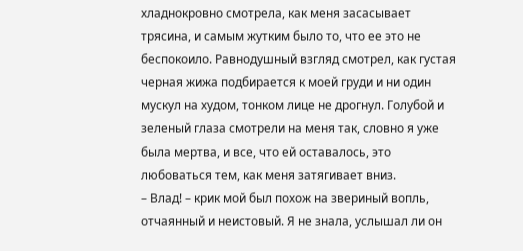хладнокровно смотрела, как меня засасывает трясина, и самым жутким было то, что ее это не беспокоило. Равнодушный взгляд смотрел, как густая черная жижа подбирается к моей груди и ни один мускул на худом, тонком лице не дрогнул. Голубой и зеленый глаза смотрели на меня так, словно я уже была мертва, и все, что ей оставалось, это любоваться тем, как меня затягивает вниз.
– Влад! – крик мой был похож на звериный вопль, отчаянный и неистовый. Я не знала, услышал ли он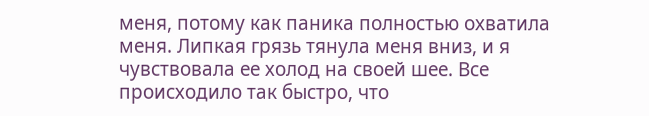меня, потому как паника полностью охватила меня. Липкая грязь тянула меня вниз, и я чувствовала ее холод на своей шее. Все происходило так быстро, что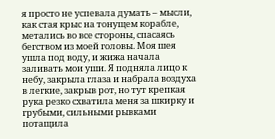я просто не успевала думать – мысли, как стая крыс на тонущем корабле, метались во все стороны, спасаясь бегством из моей головы. Моя шея ушла под воду, и жижа начала заливать мои уши. Я подняла лицо к небу, закрыла глаза и набрала воздуха в легкие, закрыв рот, но тут крепкая рука резко схватила меня за шкирку и грубыми, сильными рывками потащила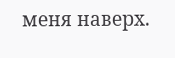меня наверх.